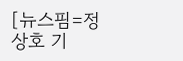[뉴스핌=정상호 기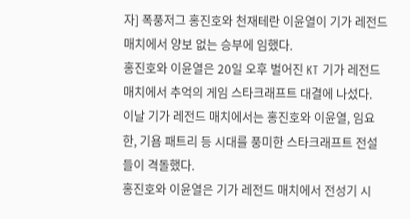자] 폭풍저그 홍진호와 천재테란 이윤열이 기가 레전드 매치에서 양보 없는 승부에 임했다.
홍진호와 이윤열은 20일 오후 벌어진 KT 기가 레전드 매치에서 추억의 게임 스타크래프트 대결에 나섰다.
이날 기가 레전드 매치에서는 홍진호와 이윤열, 임요한, 기욤 패트리 등 시대를 풍미한 스타크래프트 전설들이 격돌했다.
홍진호와 이윤열은 기가 레전드 매치에서 전성기 시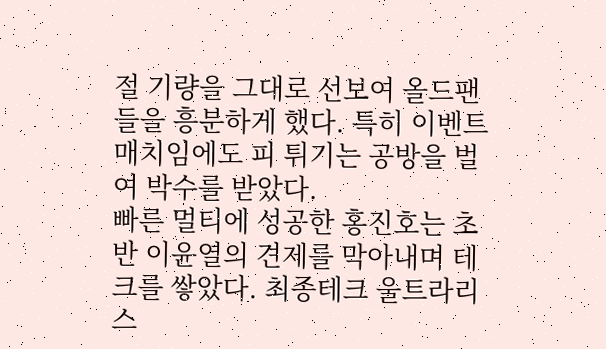절 기량을 그대로 선보여 올드팬들을 흥분하게 했다. 특히 이벤트 매치임에도 피 튀기는 공방을 벌여 박수를 받았다.
빠른 멀티에 성공한 홍진호는 초반 이윤열의 견제를 막아내며 테크를 쌓았다. 최종테크 울트라리스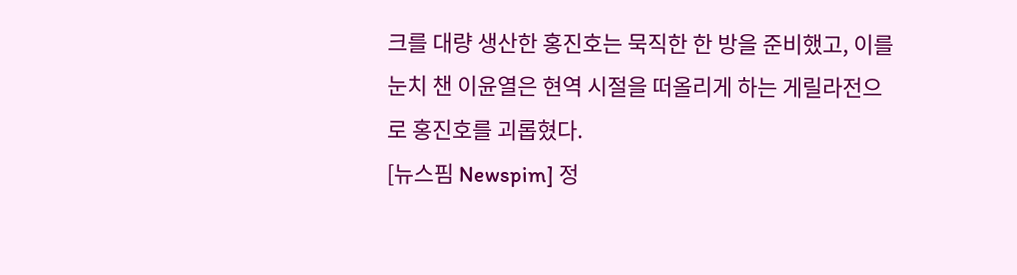크를 대량 생산한 홍진호는 묵직한 한 방을 준비했고, 이를 눈치 챈 이윤열은 현역 시절을 떠올리게 하는 게릴라전으로 홍진호를 괴롭혔다.
[뉴스핌 Newspim] 정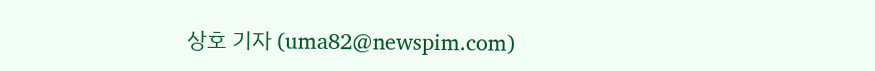상호 기자 (uma82@newspim.com)